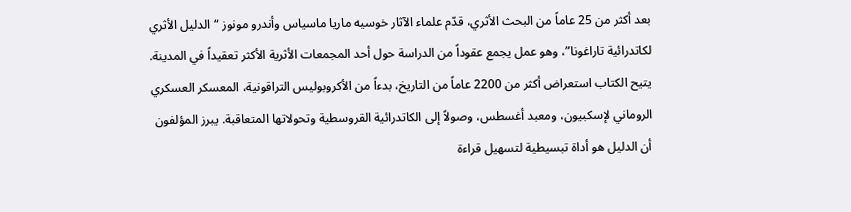بعد أكثر من 25 عاماً من البحث الأثري، قدّم علماء الآثار خوسيه ماريا ماسياس وأندرو مونوز “الدليل الأثري لكاتدرائية تاراغونا”، وهو عمل يجمع عقوداً من الدراسة حول أحد المجمعات الأثرية الأكثر تعقيداً في المدينة.
يتيح الكتاب استعراض أكثر من 2200 عاماً من التاريخ، بدءاً من الأكروبوليس التراقونية، المعسكر العسكري الروماني لإسكبيون، ومعبد أغسطس، وصولاً إلى الكاتدرائية القروسطية وتحولاتها المتعاقبة. يبرز المؤلفون أن الدليل هو أداة تبسيطية لتسهيل قراءة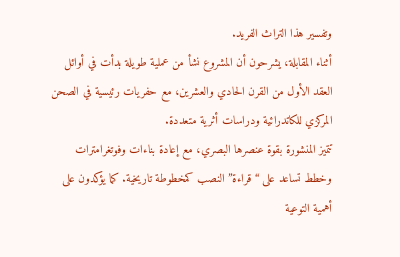وتفسير هذا التراث الفريد.
أثناء المقابلة، يشرحون أن المشروع نشأ من عملية طويلة بدأت في أوائل العقد الأول من القرن الحادي والعشرين، مع حفريات رئيسية في الصحن المركزي للكاتدرائية ودراسات أثرية متعددة.
تتميز المنشورة بقوة عنصرها البصري، مع إعادة بناءات وفوتغرامترات وخطط تساعد على “قراءة” النصب كمخطوطة تاريخية. كما يؤكدون على أهمية التوعية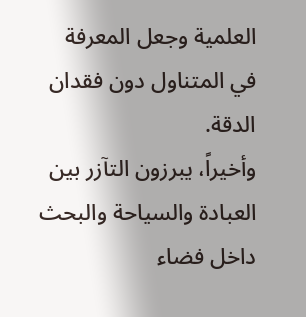العلمية وجعل المعرفة في المتناول دون فقدان الدقة.
وأخيراً، يبرزون التآزر بين العبادة والسياحة والبحث داخل فضاء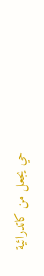حي يجعل من كاتدرائية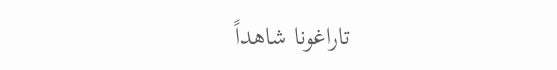تاراغونا شاهداً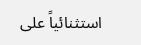استثنائياً على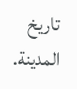تاريخ المدينة.